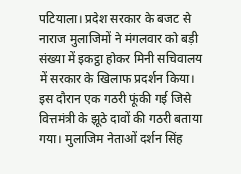पटियाला। प्रदेश सरकार के बजट से नाराज मुलाजिमों ने मंगलवार को बड़ी संख्या में इकट्ठा होकर मिनी सचिवालय में सरकार के खिलाफ प्रदर्शन किया। इस दौरान एक गठरी फूंकी गई जिसे वित्तमंत्री के झूठे दावों की गठरी बताया गया। मुलाजिम नेताओं दर्शन सिंह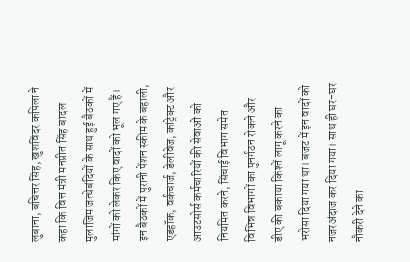लुबाना, बचित्तर सिंह, खुशविंदर कपिला ने कहा कि वित्त मंत्री मनप्रीत सिंह बादल मुलाजिम जत्थेबंदियों के साथ हुई बैठकों में मांगों को लेकर किए वादों को भूल गए हैं। इन बैठकों में पुरानी पेंशन स्कीम के बहाली, एडहॉक, वर्कचार्ज, डेलीवेज, कांट्रेक्ट और आउटसोर्स कर्मचारियों की सेवाओं को नियमित करने, सिंचाई विभाग समेत विभिन्न विभागों का पुनर्गठन रोकने और डीए की बकाया किश्तें लागू करने का भरोसा दिया गया था। बजट में इन वादों को नजरअंदाज कर दिया गया। साथ ही घर-घर नौकरी देने का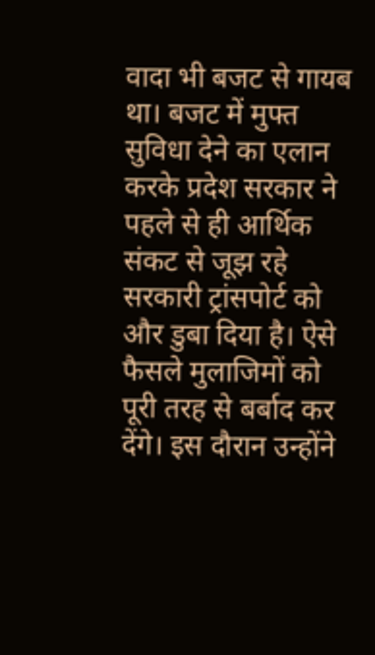वादा भी बजट से गायब था। बजट में मुफ्त सुविधा देने का एलान करके प्रदेश सरकार ने पहले से ही आर्थिक संकट से जूझ रहे सरकारी ट्रांसपोर्ट को और डुबा दिया है। ऐसे फैसले मुलाजिमों को पूरी तरह से बर्बाद कर देंगे। इस दौरान उन्होंने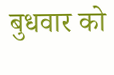बुधवार को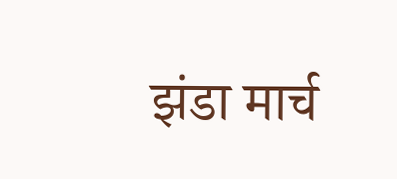झंडा मार्च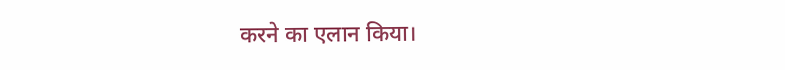करने का एलान किया।